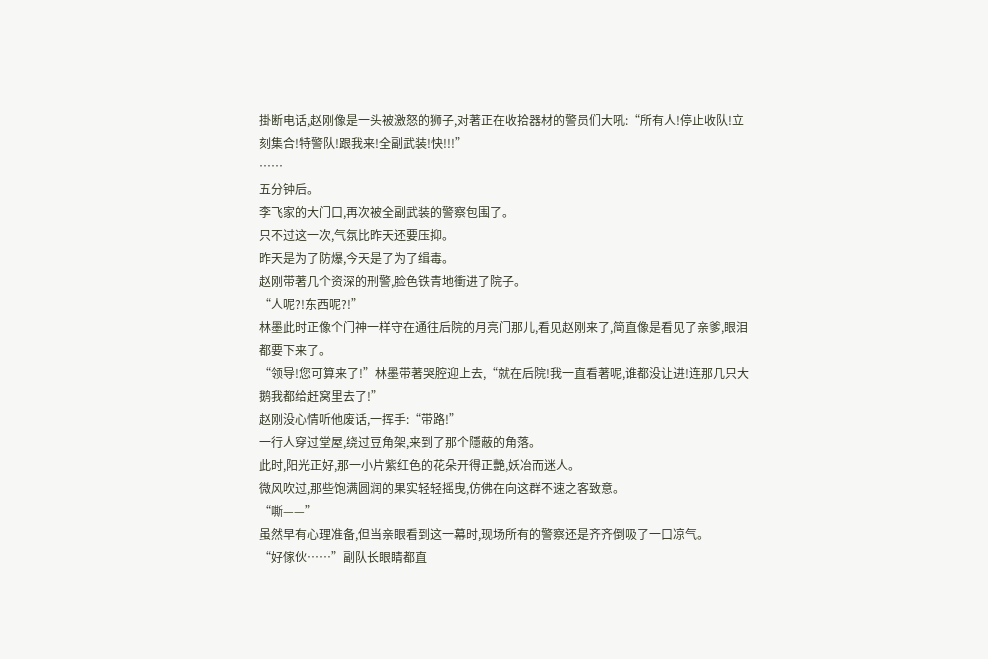掛断电话,赵刚像是一头被激怒的狮子,对著正在收拾器材的警员们大吼:“所有人!停止收队!立刻集合!特警队!跟我来!全副武装!快!!!”
……
五分钟后。
李飞家的大门口,再次被全副武装的警察包围了。
只不过这一次,气氛比昨天还要压抑。
昨天是为了防爆,今天是了为了缉毒。
赵刚带著几个资深的刑警,脸色铁青地衝进了院子。
“人呢?!东西呢?!”
林墨此时正像个门神一样守在通往后院的月亮门那儿,看见赵刚来了,简直像是看见了亲爹,眼泪都要下来了。
“领导!您可算来了!”林墨带著哭腔迎上去,“就在后院!我一直看著呢,谁都没让进!连那几只大鹅我都给赶窝里去了!”
赵刚没心情听他废话,一挥手:“带路!”
一行人穿过堂屋,绕过豆角架,来到了那个隱蔽的角落。
此时,阳光正好,那一小片紫红色的花朵开得正艷,妖冶而迷人。
微风吹过,那些饱满圆润的果实轻轻摇曳,仿佛在向这群不速之客致意。
“嘶——”
虽然早有心理准备,但当亲眼看到这一幕时,现场所有的警察还是齐齐倒吸了一口凉气。
“好傢伙……”副队长眼睛都直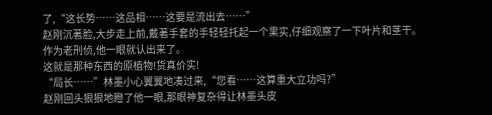了,“这长势……这品相……这要是流出去……”
赵刚沉著脸,大步走上前,戴著手套的手轻轻托起一个果实,仔细观察了一下叶片和茎干。
作为老刑侦,他一眼就认出来了。
这就是那种东西的原植物!货真价实!
“局长……”林墨小心翼翼地凑过来,“您看……这算重大立功吗?”
赵刚回头狠狠地瞪了他一眼,那眼神复杂得让林墨头皮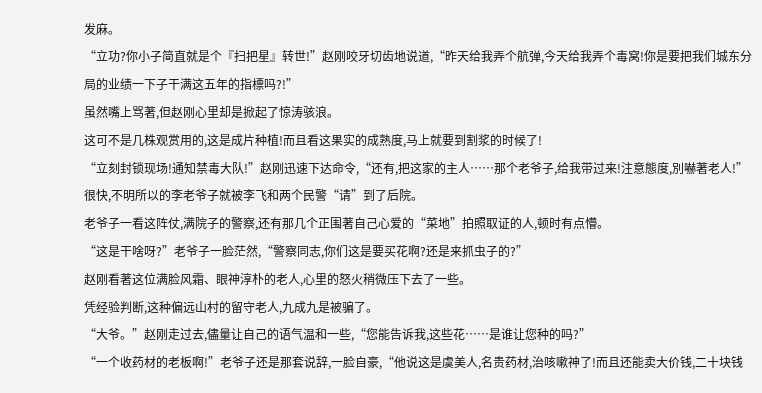发麻。
“立功?你小子简直就是个『扫把星』转世!”赵刚咬牙切齿地说道,“昨天给我弄个航弹,今天给我弄个毒窝!你是要把我们城东分局的业绩一下子干满这五年的指標吗?!”
虽然嘴上骂著,但赵刚心里却是掀起了惊涛骇浪。
这可不是几株观赏用的,这是成片种植!而且看这果实的成熟度,马上就要到割浆的时候了!
“立刻封锁现场!通知禁毒大队!”赵刚迅速下达命令,“还有,把这家的主人……那个老爷子,给我带过来!注意態度,別嚇著老人!”
很快,不明所以的李老爷子就被李飞和两个民警“请”到了后院。
老爷子一看这阵仗,满院子的警察,还有那几个正围著自己心爱的“菜地”拍照取证的人,顿时有点懵。
“这是干啥呀?”老爷子一脸茫然,“警察同志,你们这是要买花啊?还是来抓虫子的?”
赵刚看著这位满脸风霜、眼神淳朴的老人,心里的怒火稍微压下去了一些。
凭经验判断,这种偏远山村的留守老人,九成九是被骗了。
“大爷。”赵刚走过去,儘量让自己的语气温和一些,“您能告诉我,这些花……是谁让您种的吗?”
“一个收药材的老板啊!”老爷子还是那套说辞,一脸自豪,“他说这是虞美人,名贵药材,治咳嗽神了!而且还能卖大价钱,二十块钱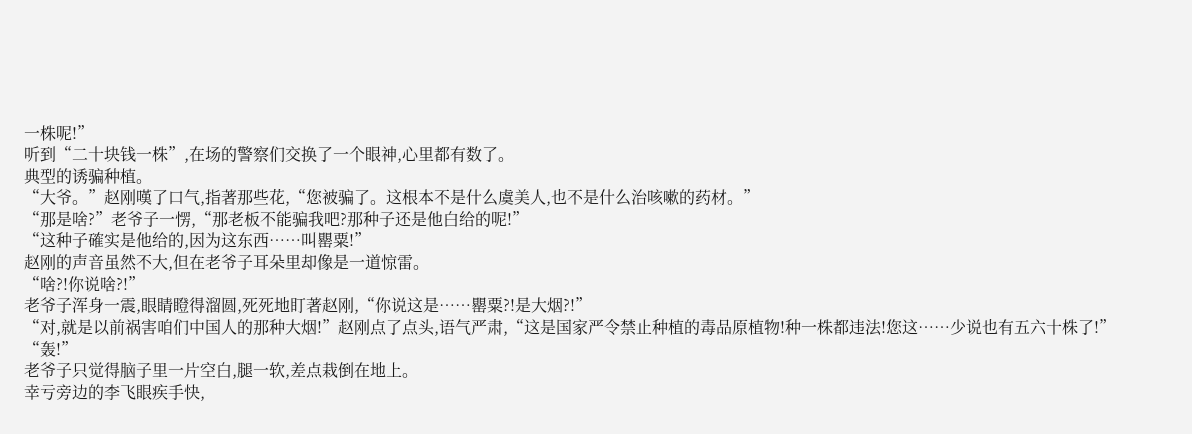一株呢!”
听到“二十块钱一株”,在场的警察们交换了一个眼神,心里都有数了。
典型的诱骗种植。
“大爷。”赵刚嘆了口气,指著那些花,“您被骗了。这根本不是什么虞美人,也不是什么治咳嗽的药材。”
“那是啥?”老爷子一愣,“那老板不能骗我吧?那种子还是他白给的呢!”
“这种子確实是他给的,因为这东西……叫罌粟!”
赵刚的声音虽然不大,但在老爷子耳朵里却像是一道惊雷。
“啥?!你说啥?!”
老爷子浑身一震,眼睛瞪得溜圆,死死地盯著赵刚,“你说这是……罌粟?!是大烟?!”
“对,就是以前祸害咱们中国人的那种大烟!”赵刚点了点头,语气严肃,“这是国家严令禁止种植的毒品原植物!种一株都违法!您这……少说也有五六十株了!”
“轰!”
老爷子只觉得脑子里一片空白,腿一软,差点栽倒在地上。
幸亏旁边的李飞眼疾手快,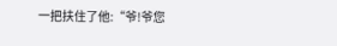一把扶住了他:“爷!爷您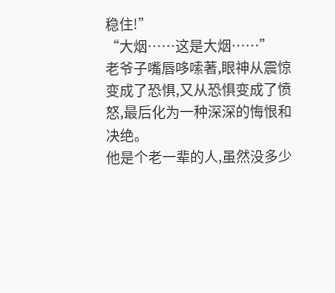稳住!”
“大烟……这是大烟……”
老爷子嘴唇哆嗦著,眼神从震惊变成了恐惧,又从恐惧变成了愤怒,最后化为一种深深的悔恨和决绝。
他是个老一辈的人,虽然没多少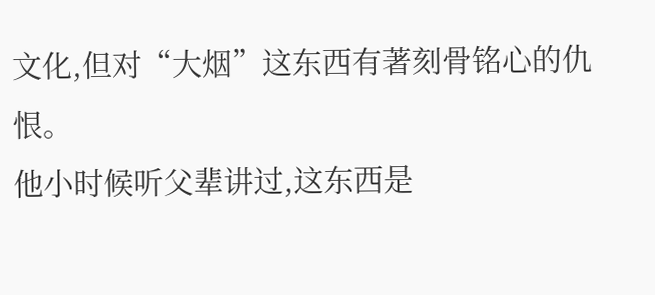文化,但对“大烟”这东西有著刻骨铭心的仇恨。
他小时候听父辈讲过,这东西是